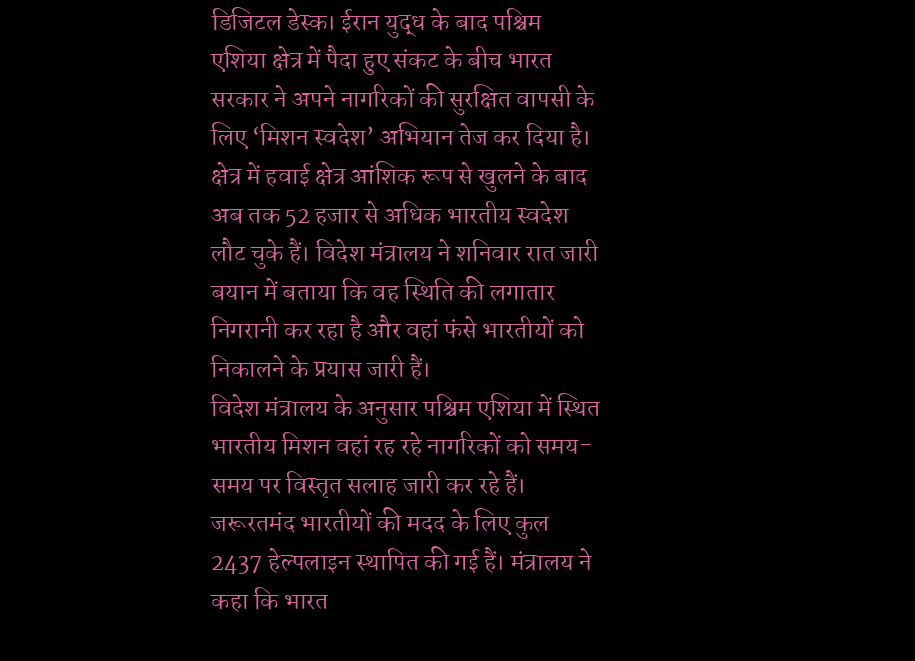डिजिटल डेस्क। ईरान युद्ध के बाद पश्चिम एशिया क्षेत्र में पैदा हुए संकट के बीच भारत सरकार ने अपने नागरिकों की सुरक्षित वापसी के लिए ‘मिशन स्वदेश’ अभियान तेज कर दिया है। क्षेत्र में हवाई क्षेत्र आंशिक रूप से खुलने के बाद अब तक 52 हजार से अधिक भारतीय स्वदेश लौट चुके हैं। विदेश मंत्रालय ने शनिवार रात जारी बयान में बताया कि वह स्थिति की लगातार निगरानी कर रहा है और वहां फंसे भारतीयों को निकालने के प्रयास जारी हैं।
विदेश मंत्रालय के अनुसार पश्चिम एशिया में स्थित भारतीय मिशन वहां रह रहे नागरिकों को समय-समय पर विस्तृत सलाह जारी कर रहे हैं। जरूरतमंद भारतीयों की मदद के लिए कुल 2437 हेल्पलाइन स्थापित की गई हैं। मंत्रालय ने कहा कि भारत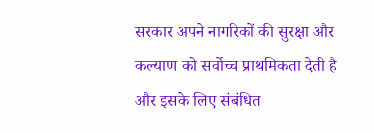सरकार अपने नागरिकों की सुरक्षा और कल्याण को सर्वोच्च प्राथमिकता देती है और इसके लिए संबंधित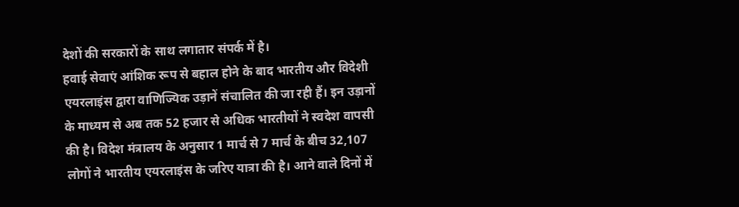देशों की सरकारों के साथ लगातार संपर्क में है।
हवाई सेवाएं आंशिक रूप से बहाल होने के बाद भारतीय और विदेशी एयरलाइंस द्वारा वाणिज्यिक उड़ानें संचालित की जा रही हैं। इन उड़ानों के माध्यम से अब तक 52 हजार से अधिक भारतीयों ने स्वदेश वापसी की है। विदेश मंत्रालय के अनुसार 1 मार्च से 7 मार्च के बीच 32,107 लोगों ने भारतीय एयरलाइंस के जरिए यात्रा की है। आने वाले दिनों में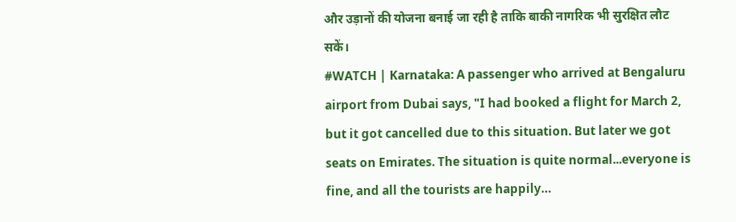और उड़ानों की योजना बनाई जा रही है ताकि बाकी नागरिक भी सुरक्षित लौट सकें।
#WATCH | Karnataka: A passenger who arrived at Bengaluru airport from Dubai says, "I had booked a flight for March 2, but it got cancelled due to this situation. But later we got seats on Emirates. The situation is quite normal...everyone is fine, and all the tourists are happily…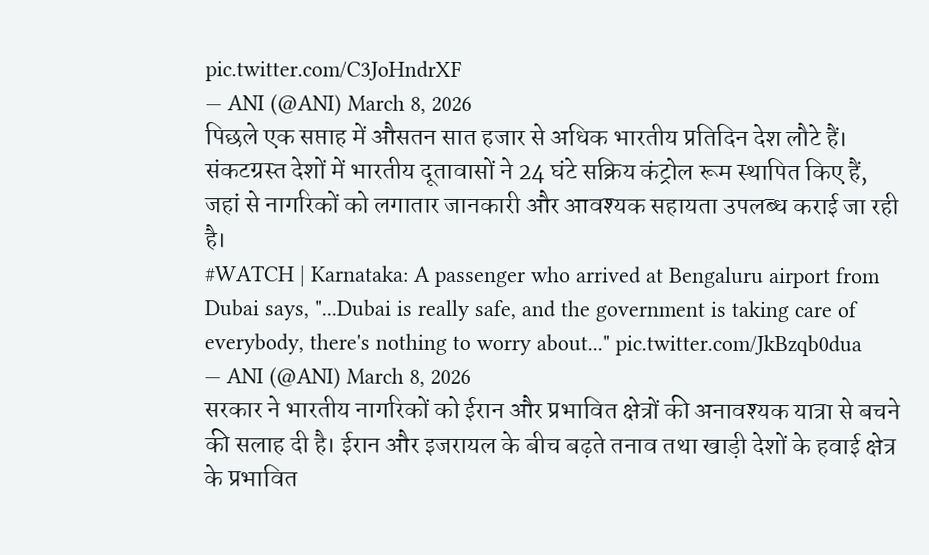pic.twitter.com/C3JoHndrXF
— ANI (@ANI) March 8, 2026
पिछले एक सप्ताह में औसतन सात हजार से अधिक भारतीय प्रतिदिन देश लौटे हैं। संकटग्रस्त देशों में भारतीय दूतावासों ने 24 घंटे सक्रिय कंट्रोल रूम स्थापित किए हैं, जहां से नागरिकों को लगातार जानकारी और आवश्यक सहायता उपलब्ध कराई जा रही है।
#WATCH | Karnataka: A passenger who arrived at Bengaluru airport from Dubai says, "...Dubai is really safe, and the government is taking care of everybody, there's nothing to worry about..." pic.twitter.com/JkBzqb0dua
— ANI (@ANI) March 8, 2026
सरकार ने भारतीय नागरिकों को ईरान और प्रभावित क्षेत्रों की अनावश्यक यात्रा से बचने की सलाह दी है। ईरान और इजरायल के बीच बढ़ते तनाव तथा खाड़ी देशों के हवाई क्षेत्र के प्रभावित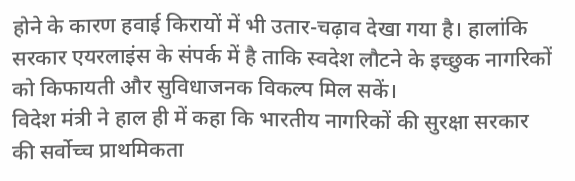होने के कारण हवाई किरायों में भी उतार-चढ़ाव देखा गया है। हालांकि सरकार एयरलाइंस के संपर्क में है ताकि स्वदेश लौटने के इच्छुक नागरिकों को किफायती और सुविधाजनक विकल्प मिल सकें।
विदेश मंत्री ने हाल ही में कहा कि भारतीय नागरिकों की सुरक्षा सरकार की सर्वोच्च प्राथमिकता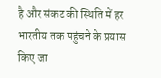है और संकट की स्थिति में हर भारतीय तक पहुंचने के प्रयास किए जा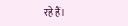रहे हैं।